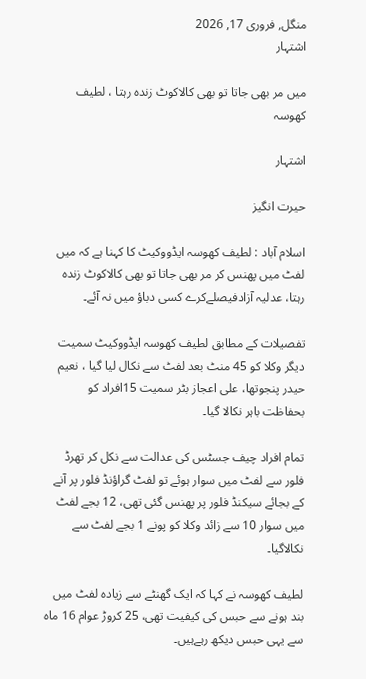منگل, فروری 17, 2026
اشتہار

میں مر بھی جاتا تو بھی کالاکوٹ زندہ رہتا ، لطیف کھوسہ

اشتہار

حیرت انگیز

اسلام آباد : لطیف کھوسہ ایڈووکیٹ کا کہنا ہے کہ میں لفٹ میں پھنس کر مر بھی جاتا تو بھی کالاکوٹ زندہ رہتا، عدلیہ آزادفیصلےکرے کسی دباؤ میں نہ آئے۔

تفصیلات کے مطابق لطیف کھوسہ ایڈووکیٹ سمیت دیگر وکلا کو 45 منٹ بعد لفٹ سے نکال لیا گیا ، نعیم حیدر پنجوتھا، علی اعجاز بٹر سمیت 15افراد کو بحفاظت باہر نکالا گیا۔

تمام افراد چیف جسٹس کی عدالت سے نکل کر تھرڈ فلور سے لفٹ میں سوار ہوئے تو لفٹ گراؤنڈ فلور پر آنے کے بجائے سیکنڈ فلور پر پھنس گئی تھی، 12 بجے لفٹ میں سوار 10 سے زائد وکلا کو پونے 1 بجے لفٹ سے نکالاگیا۔

لطیف کھوسہ نے کہا کہ ایک گھنٹے سے زیادہ لفٹ میں بند ہونے سے حبس کی کیفیت تھی، 25 کروڑ عوام 16 ماہ سے یہی حبس دیکھ رہےہیں۔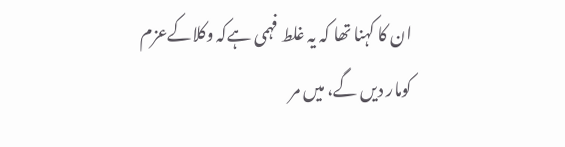ان کا کہنا تھا کہ یہ غلط فہمی ہےکہ وکلاکےعزم کومار دیں گے، میں مر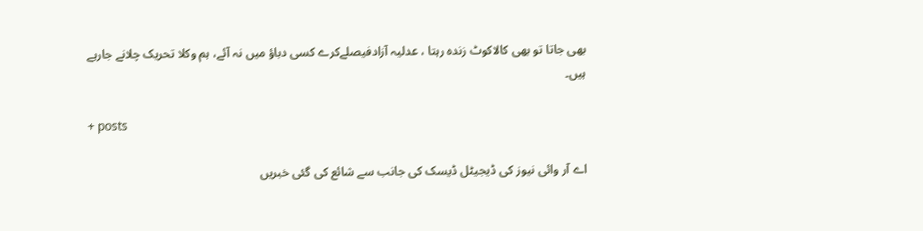بھی جاتا تو بھی کالاکوٹ زندہ رہتا ، عدلیہ آزادفیصلےکرے کسی دباؤ میں نہ آئے، ہم وکلا تحریک چلانے جارہے ہیں۔

+ posts

اے آر وائی نیوز کی ڈیجیٹل ڈیسک کی جانب سے شائع کی گئی خبریں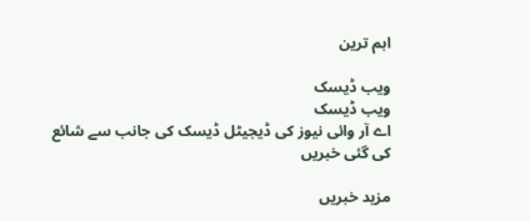اہم ترین

ویب ڈیسک
ویب ڈیسک
اے آر وائی نیوز کی ڈیجیٹل ڈیسک کی جانب سے شائع کی گئی خبریں

مزید خبریں